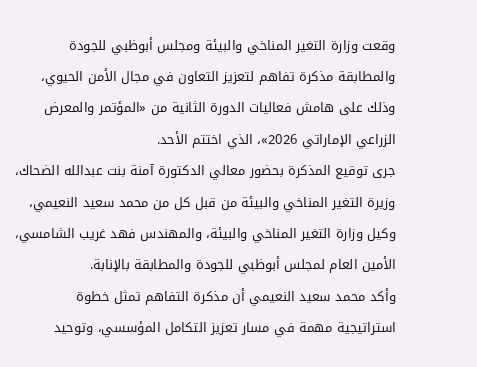وقعت وزارة التغير المناخي والبيئة ومجلس أبوظبي للجودة والمطابقة مذكرة تفاهم لتعزيز التعاون في مجال الأمن الحيوي، وذلك على هامش فعاليات الدورة الثانية من «المؤتمر والمعرض الزراعي الإماراتي 2026»، الذي اختتم الأحد.
جرى توقيع المذكرة بحضور معالي الدكتورة آمنة بنت عبدالله الضحاك، وزيرة التغير المناخي والبيئة من قبل كل من محمد سعيد النعيمي، وكيل وزارة التغير المناخي والبيئة، والمهندس فهد غريب الشامسي، الأمين العام لمجلس أبوظبي للجودة والمطابقة بالإنابة.
وأكد محمد سعيد النعيمي أن مذكرة التفاهم تمثل خطوة استراتيجية مهمة في مسار تعزيز التكامل المؤسسي، وتوحيد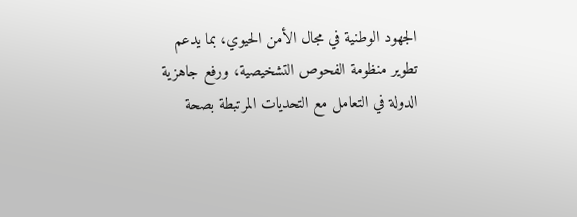الجهود الوطنية في مجال الأمن الحيوي، بما يدعم تطوير منظومة الفحوص التشخيصية، ورفع جاهزية الدولة في التعامل مع التحديات المرتبطة بصحة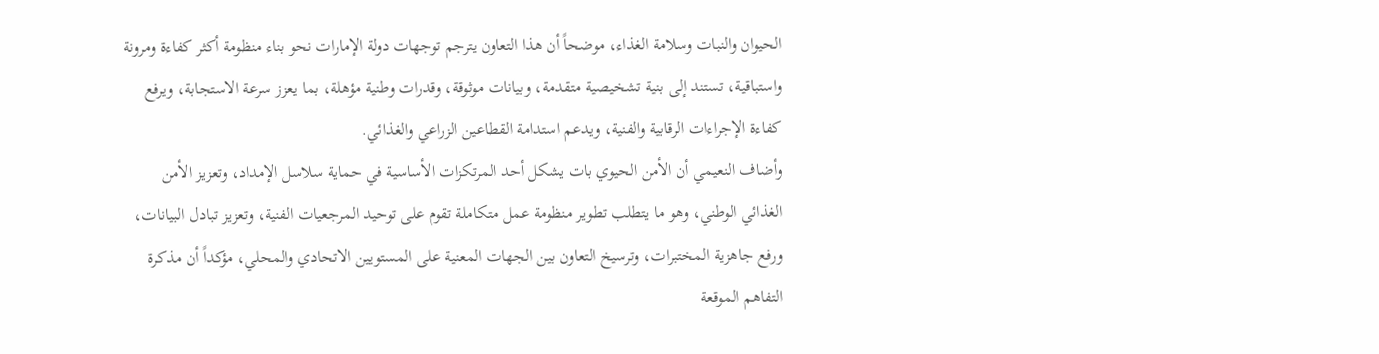الحيوان والنبات وسلامة الغذاء، موضحاً أن هذا التعاون يترجم توجهات دولة الإمارات نحو بناء منظومة أكثر كفاءة ومرونة واستباقية، تستند إلى بنية تشخيصية متقدمة، وبيانات موثوقة، وقدرات وطنية مؤهلة، بما يعزز سرعة الاستجابة، ويرفع كفاءة الإجراءات الرقابية والفنية، ويدعم استدامة القطاعين الزراعي والغذائي.
وأضاف النعيمي أن الأمن الحيوي بات يشكل أحد المرتكزات الأساسية في حماية سلاسل الإمداد، وتعزيز الأمن الغذائي الوطني، وهو ما يتطلب تطوير منظومة عمل متكاملة تقوم على توحيد المرجعيات الفنية، وتعزيز تبادل البيانات، ورفع جاهزية المختبرات، وترسيخ التعاون بين الجهات المعنية على المستويين الاتحادي والمحلي، مؤكداً أن مذكرة التفاهم الموقعة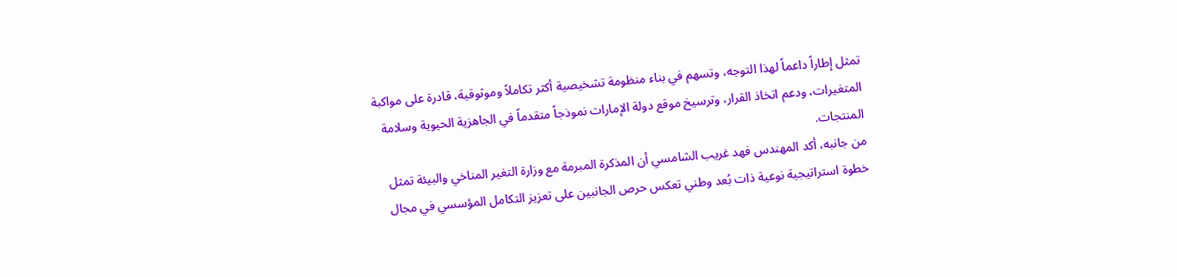تمثل إطاراً داعماً لهذا التوجه، وتسهم في بناء منظومة تشخيصية أكثر تكاملاً وموثوقية، قادرة على مواكبة المتغيرات، ودعم اتخاذ القرار، وترسيخ موقع دولة الإمارات نموذجاً متقدماً في الجاهزية الحيوية وسلامة المنتجات.
من جانبه، أكد المهندس فهد غريب الشامسي أن المذكرة المبرمة مع وزارة التغير المناخي والبيئة تمثل خطوة استراتيجية نوعية ذات بُعد وطني تعكس حرص الجانبين على تعزيز التكامل المؤسسي في مجال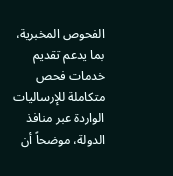الفحوص المخبرية، بما يدعم تقديم خدمات فحص متكاملة للإرساليات الواردة عبر منافذ الدولة، موضحاً أن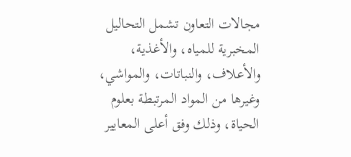مجالات التعاون تشمل التحاليل المخبرية للمياه، والأغذية، والأعلاف، والنباتات، والمواشي، وغيرها من المواد المرتبطة بعلوم الحياة، وذلك وفق أعلى المعايير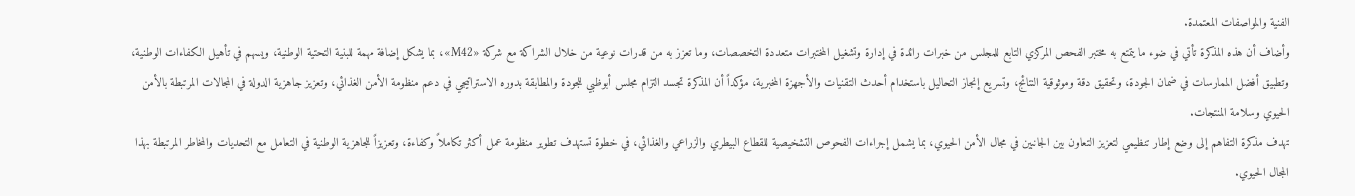الفنية والمواصفات المعتمدة.
وأضاف أن هذه المذكرة تأتي في ضوء ما يتمتع به مختبر الفحص المركزي التابع للمجلس من خبرات رائدة في إدارة وتشغيل المختبرات متعددة التخصصات، وما تعزز به من قدرات نوعية من خلال الشراكة مع شركة «M42»، بما يشكل إضافة مهمة للبنية التحتية الوطنية، ويسهم في تأهيل الكفاءات الوطنية، وتطبيق أفضل الممارسات في ضمان الجودة، وتحقيق دقة وموثوقية النتائج، وتسريع إنجاز التحاليل باستخدام أحدث التقنيات والأجهزة المخبرية، مؤكداً أن المذكرة تجسد التزام مجلس أبوظبي للجودة والمطابقة بدوره الاستراتيجي في دعم منظومة الأمن الغذائي، وتعزيز جاهزية الدولة في المجالات المرتبطة بالأمن الحيوي وسلامة المنتجات.
تهدف مذكرة التفاهم إلى وضع إطار تنظيمي لتعزيز التعاون بين الجانبين في مجال الأمن الحيوي، بما يشمل إجراءات الفحوص التشخيصية للقطاع البيطري والزراعي والغذائي، في خطوة تستهدف تطوير منظومة عمل أكثر تكاملاً وكفاءة، وتعزيزاً للجاهزية الوطنية في التعامل مع التحديات والمخاطر المرتبطة بهذا المجال الحيوي.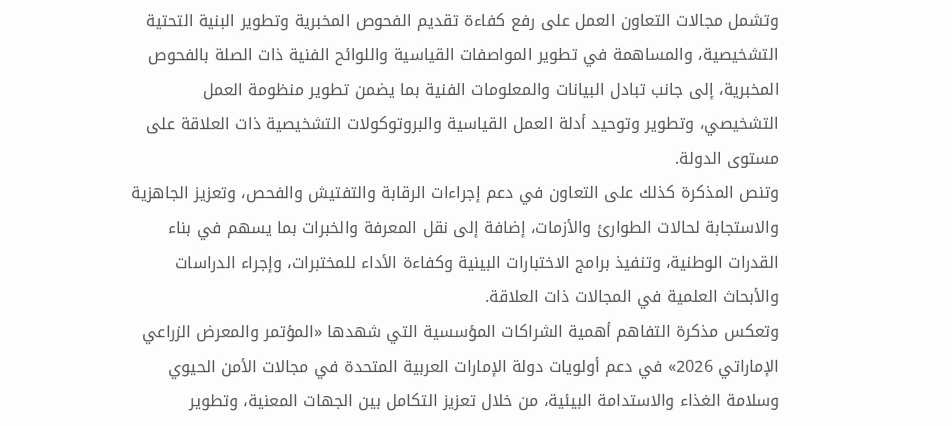وتشمل مجالات التعاون العمل على رفع كفاءة تقديم الفحوص المخبرية وتطوير البنية التحتية التشخيصية، والمساهمة في تطوير المواصفات القياسية واللوائح الفنية ذات الصلة بالفحوص المخبرية، إلى جانب تبادل البيانات والمعلومات الفنية بما يضمن تطوير منظومة العمل التشخيصي، وتطوير وتوحيد أدلة العمل القياسية والبروتوكولات التشخيصية ذات العلاقة على مستوى الدولة.
وتنص المذكرة كذلك على التعاون في دعم إجراءات الرقابة والتفتيش والفحص، وتعزيز الجاهزية والاستجابة لحالات الطوارئ والأزمات، إضافة إلى نقل المعرفة والخبرات بما يسهم في بناء القدرات الوطنية، وتنفيذ برامج الاختبارات البينية وكفاءة الأداء للمختبرات، وإجراء الدراسات والأبحاث العلمية في المجالات ذات العلاقة.
وتعكس مذكرة التفاهم أهمية الشراكات المؤسسية التي شهدها «المؤتمر والمعرض الزراعي الإماراتي 2026» في دعم أولويات دولة الإمارات العربية المتحدة في مجالات الأمن الحيوي وسلامة الغذاء والاستدامة البيئية، من خلال تعزيز التكامل بين الجهات المعنية، وتطوير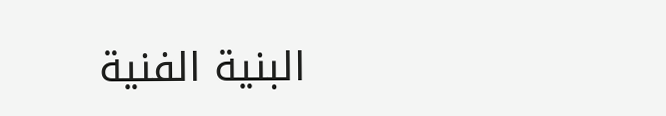البنية الفنية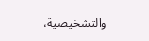والتشخيصية،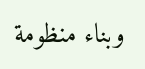وبناء منظومة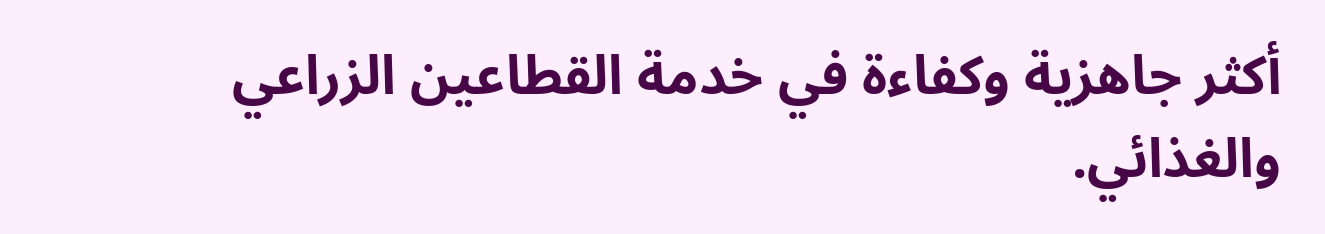أكثر جاهزية وكفاءة في خدمة القطاعين الزراعي والغذائي.